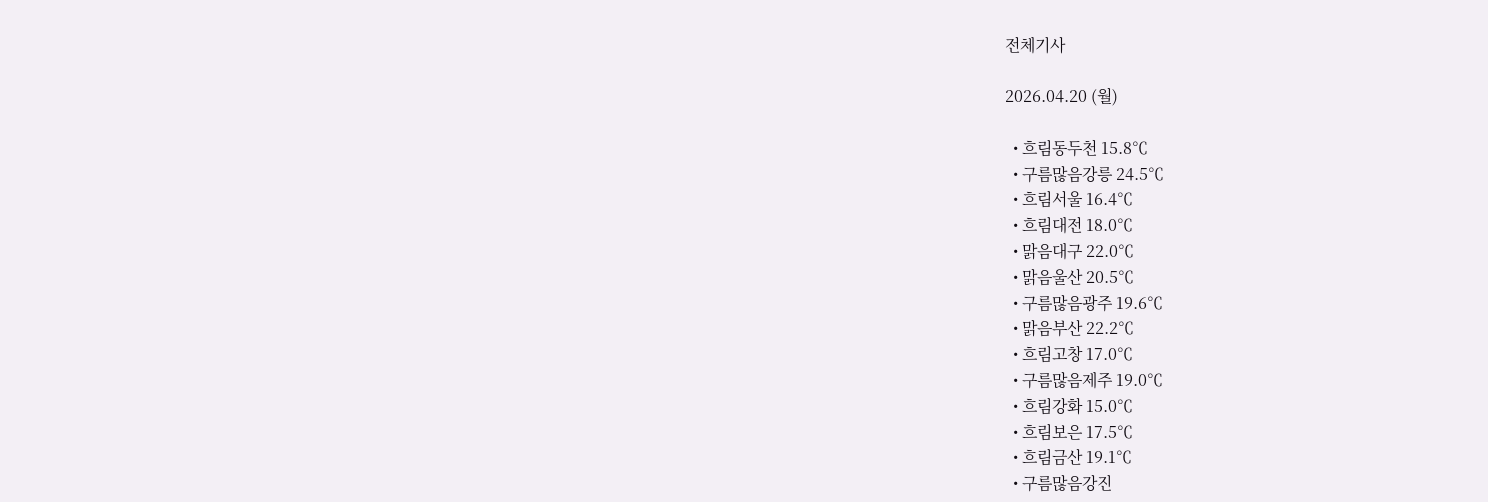전체기사

2026.04.20 (월)

  • 흐림동두천 15.8℃
  • 구름많음강릉 24.5℃
  • 흐림서울 16.4℃
  • 흐림대전 18.0℃
  • 맑음대구 22.0℃
  • 맑음울산 20.5℃
  • 구름많음광주 19.6℃
  • 맑음부산 22.2℃
  • 흐림고창 17.0℃
  • 구름많음제주 19.0℃
  • 흐림강화 15.0℃
  • 흐림보은 17.5℃
  • 흐림금산 19.1℃
  • 구름많음강진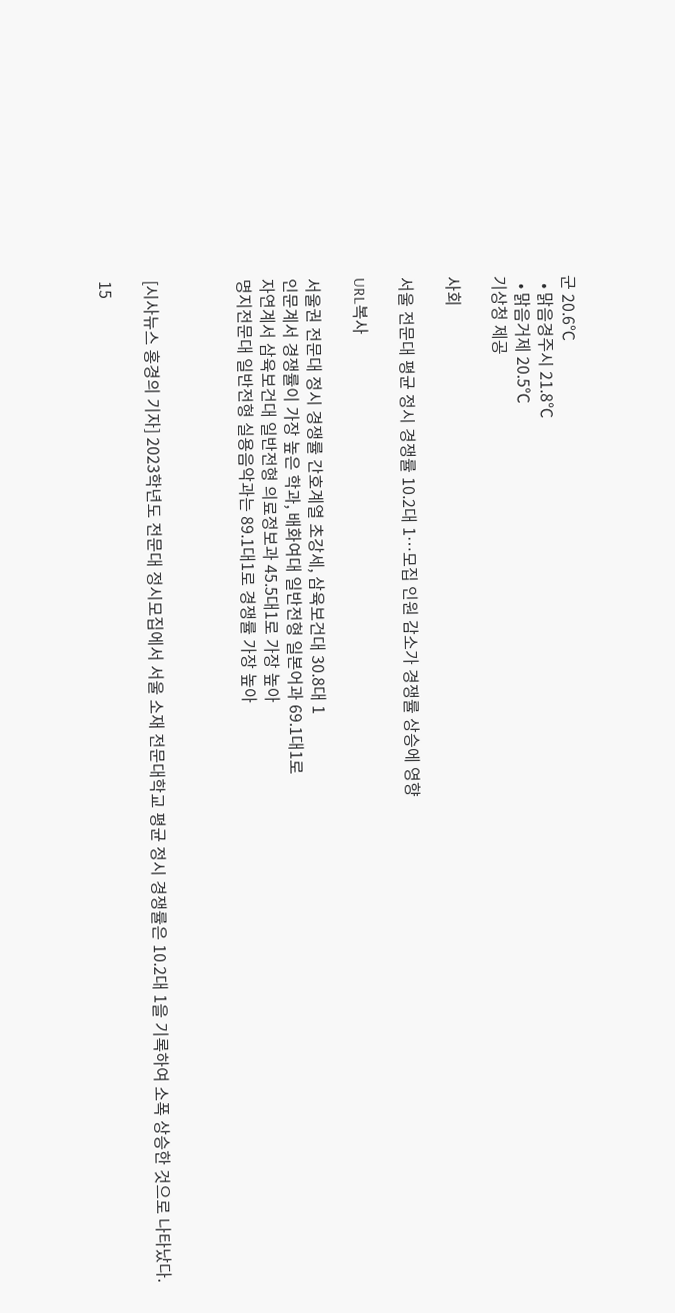군 20.6℃
  • 맑음경주시 21.8℃
  • 맑음거제 20.5℃
기상청 제공

사회

서울 전문대 평균 정시 경쟁률 10.2대 1…모집 인원 감소가 경쟁률 상승에 영향

URL복사

서울권 전문대 정시 경쟁률 간호계열 초강세, 삼육보건대 30.8대 1
인문계서 경쟁률이 가장 높은 학과, 배화여대 일반전형 일본어과 69.1대1로
자연계서 삼육보건대 일반전형 의료정보과 45.5대1로 가장 높아
명지전문대 일반전형 실용음악과는 89.1대1로 경쟁률 가장 높아



[시사뉴스 홍경의 기자] 2023학년도 전문대 정시모집에서 서울 소재 전문대학교 평균 정시 경쟁률은 10.2대 1을 기록하여 소폭 상승한 것으로 나타났다.

15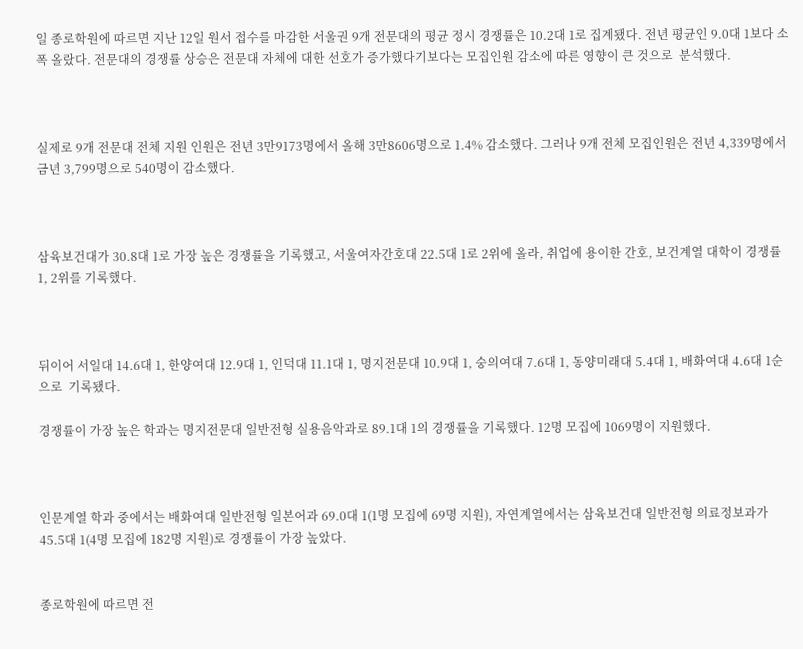일 종로학원에 따르면 지난 12일 원서 접수를 마감한 서울권 9개 전문대의 평균 정시 경쟁률은 10.2대 1로 집계됐다. 전년 평균인 9.0대 1보다 소폭 올랐다. 전문대의 경쟁률 상승은 전문대 자체에 대한 선호가 증가했다기보다는 모집인원 감소에 따른 영향이 큰 것으로  분석했다.



실제로 9개 전문대 전체 지원 인원은 전년 3만9173명에서 올해 3만8606명으로 1.4% 감소했다. 그러나 9개 전체 모집인원은 전년 4,339명에서 금년 3,799명으로 540명이 감소했다.



삼육보건대가 30.8대 1로 가장 높은 경쟁률을 기록했고, 서울여자간호대 22.5대 1로 2위에 올라, 취업에 용이한 간호, 보건계열 대학이 경쟁률 1, 2위를 기록했다.



뒤이어 서일대 14.6대 1, 한양여대 12.9대 1, 인덕대 11.1대 1, 명지전문대 10.9대 1, 숭의여대 7.6대 1, 동양미래대 5.4대 1, 배화여대 4.6대 1순으로  기록됐다.

경쟁률이 가장 높은 학과는 명지전문대 일반전형 실용음악과로 89.1대 1의 경쟁률을 기록했다. 12명 모집에 1069명이 지원했다.



인문계열 학과 중에서는 배화여대 일반전형 일본어과 69.0대 1(1명 모집에 69명 지원), 자연계열에서는 삼육보건대 일반전형 의료정보과가 45.5대 1(4명 모집에 182명 지원)로 경쟁률이 가장 높았다.


종로학원에 따르면 전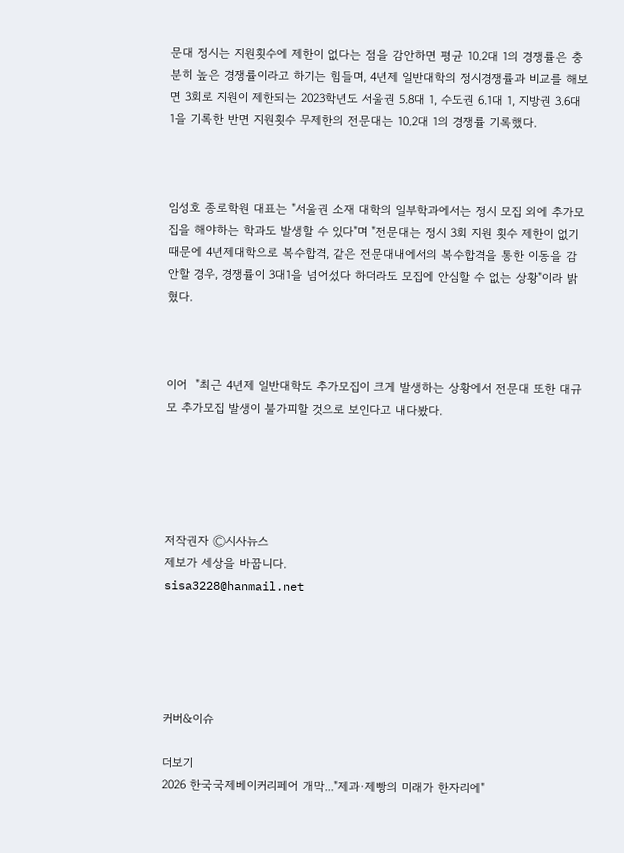문대 정시는 지원횟수에 제한이 없다는 점을 감안하면 평균 10.2대 1의 경쟁률은 충분히 높은 경쟁률이라고 하기는 힘들며, 4년제 일반대학의 정시경쟁률과 비교를 해보면 3회로 지원이 제한되는 2023학년도 서울권 5.8대 1, 수도권 6.1대 1, 지방권 3.6대 1을 기록한 반면 지원횟수 무제한의 전문대는 10.2대 1의 경쟁률 기록했다.



임성호 종로학원 대표는 "서울권 소재 대학의 일부학과에서는 정시 모집 외에 추가모집을 해야하는 학과도 발생할 수 있다"며 "전문대는 정시 3회 지원 횟수 제한이 없기 때문에 4년제대학으로 복수합격, 같은 전문대내에서의 복수합격을 통한 이동을 감안할 경우, 경쟁률이 3대1을 넘어섰다 하더라도 모집에 안심할 수 없는 상황"이라 밝혔다.



이어  "최근 4년제 일반대학도 추가모집이 크게 발생하는 상황에서 전문대 또한 대규모 추가모집 발생이 불가피할 것으로 보인다고 내다봤다.





저작권자 Ⓒ시사뉴스
제보가 세상을 바꿉니다.
sisa3228@hanmail.net





커버&이슈

더보기
2026 한국국제베이커리페어 개막..."제과·제빵의 미래가 한자리에"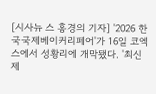[시사뉴 스 홍경의 기자] '2026 한국국제베이커리페어'가 16일 코엑스에서 성황리에 개막됐다. '최신 제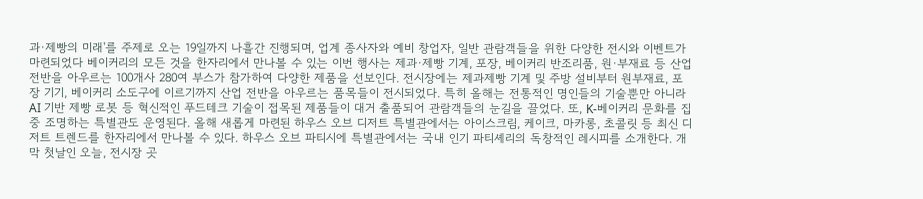과·제빵의 미래'를 주제로 오는 19일까지 나흘간 진행되며, 업계 종사자와 예비 창업자, 일반 관람객들을 위한 다양한 전시와 이벤트가 마련되었다 베이커리의 모든 것을 한자리에서 만나볼 수 있는 이번 행사는 제과·제빵 기계, 포장, 베이커리 반조리품, 원·부재료 등 산업 전반을 아우르는 100개사 280여 부스가 참가하여 다양한 제품을 선보인다. 전시장에는 제과제빵 기계 및 주방 설비부터 원부재료, 포장 기기, 베이커리 소도구에 이르기까지 산업 전반을 아우르는 품목들이 전시되었다. 특히 올해는 전통적인 명인들의 기술뿐만 아니라 AI 기반 제빵 로봇 등 혁신적인 푸드테크 기술이 접목된 제품들이 대거 출품되어 관람객들의 눈길을 끌었다. 또, K-베이커리 문화를 집중 조명하는 특별관도 운영된다. 올해 새롭게 마련된 하우스 오브 디저트 특별관에서는 아이스크림, 케이크, 마카롱, 초콜릿 등 최신 디저트 트렌드를 한자리에서 만나볼 수 있다. 하우스 오브 파티시에 특별관에서는 국내 인기 파티셰리의 독창적인 레시피를 소개한다. 개막 첫날인 오늘, 전시장 곳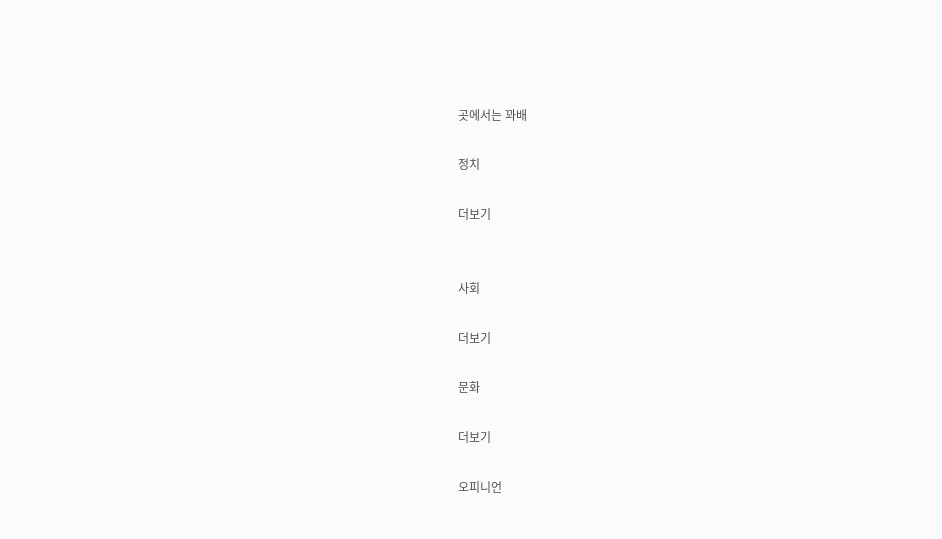곳에서는 꽈배

정치

더보기


사회

더보기

문화

더보기

오피니언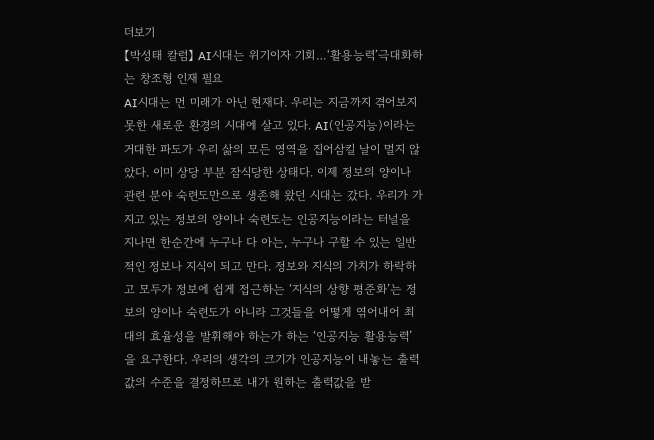더보기
【박성태 칼럼】 AI시대는 위기이자 기회…‘활용능력’극대화하는 창조형 인재 필요
AI시대는 먼 미래가 아닌 현재다. 우리는 지금까지 겪어보지 못한 새로운 환경의 시대에 살고 있다. AI(인공지능)이라는 거대한 파도가 우리 삶의 모든 영역을 집어삼킬 날이 멀지 않았다. 이미 상당 부분 잠식당한 상태다. 이제 정보의 양이나 관련 분야 숙련도만으로 생존해 왔던 시대는 갔다. 우리가 가지고 있는 정보의 양이나 숙련도는 인공지능이라는 터널을 지나면 한순간에 누구나 다 아는, 누구나 구할 수 있는 일반적인 정보나 지식이 되고 만다. 정보와 지식의 가치가 하락하고 모두가 정보에 쉽게 접근하는 ‘지식의 상향 평준화’는 정보의 양이나 숙련도가 아니라 그것들을 어떻게 엮어내어 최대의 효율성을 발휘해야 하는가 하는 ‘인공지능 활용능력’을 요구한다. 우리의 생각의 크기가 인공지능이 내놓는 출력값의 수준을 결정하므로 내가 원하는 출력값을 받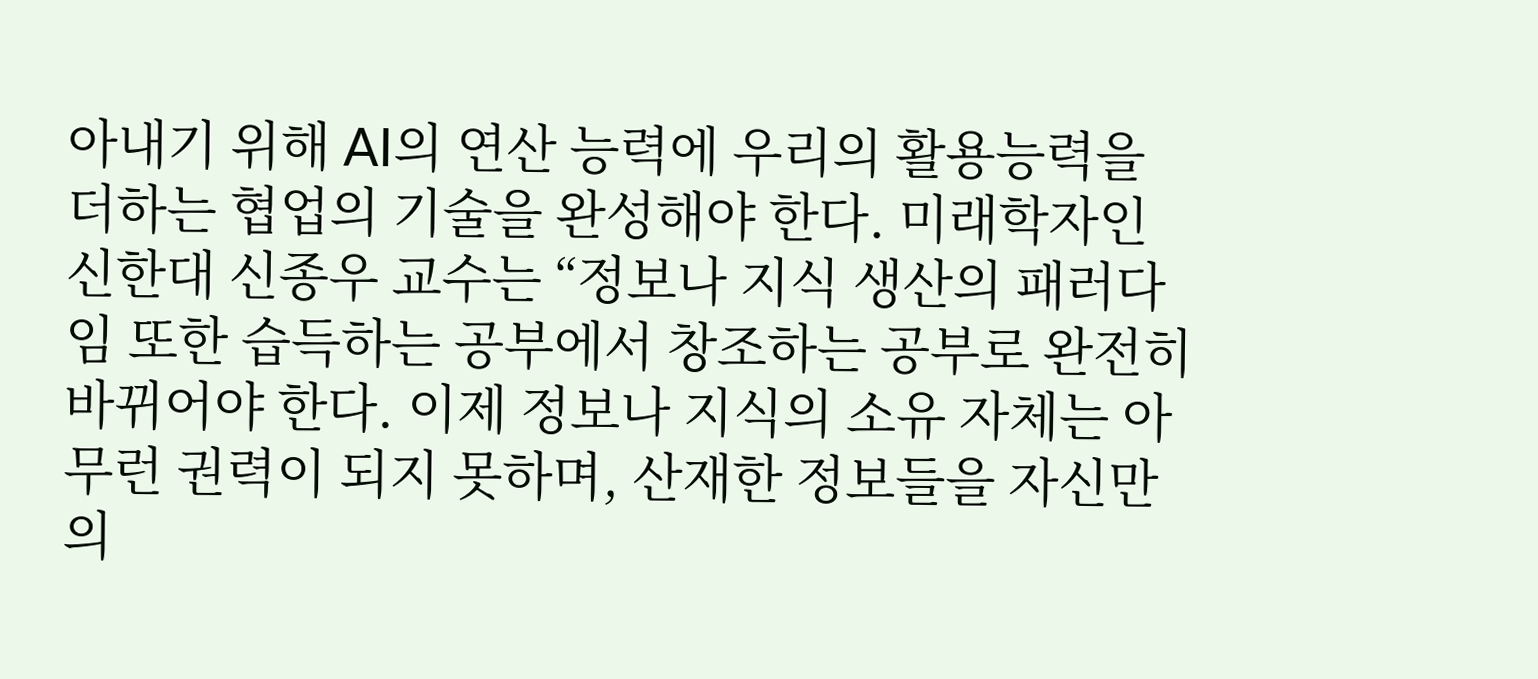아내기 위해 AI의 연산 능력에 우리의 활용능력을 더하는 협업의 기술을 완성해야 한다. 미래학자인 신한대 신종우 교수는 “정보나 지식 생산의 패러다임 또한 습득하는 공부에서 창조하는 공부로 완전히 바뀌어야 한다. 이제 정보나 지식의 소유 자체는 아무런 권력이 되지 못하며, 산재한 정보들을 자신만의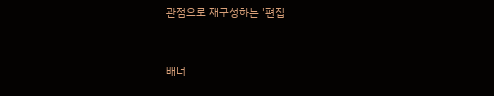관점으로 재구성하는 '편집


배너